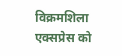विक्रमशिला एक्सप्रेस को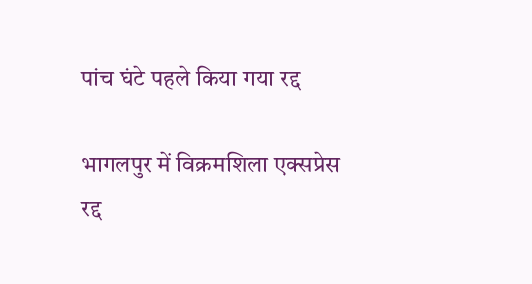पांच घंटे पहले किया गया रद्द

भागलपुर में विक्रमशिला एक्सप्रेस रद्द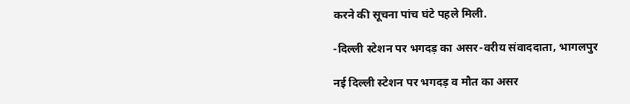करने की सूचना पांच घंटे पहले मिली.

-दिल्ली स्टेशन पर भगदड़ का असर-वरीय संवाददाता, भागलपुर

नई दिल्ली स्टेशन पर भगदड़ व मौत का असर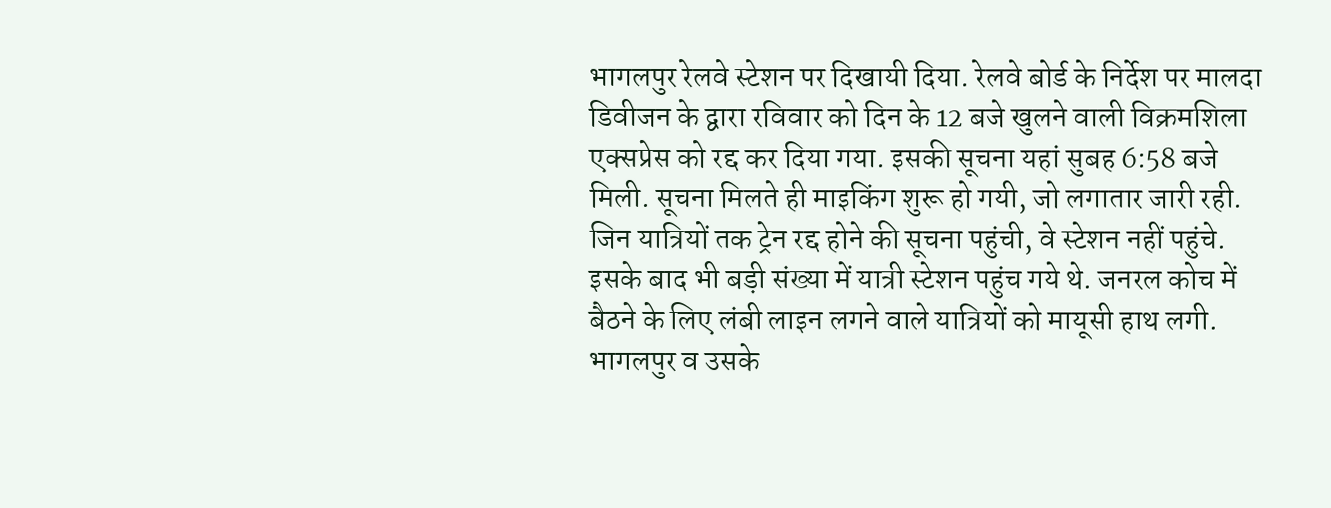भागलपुर रेलवे स्टेशन पर दिखायी दिया. रेलवे बोर्ड के निर्देश पर मालदा डिवीजन के द्वारा रविवार को दिन के 12 बजे खुलने वाली विक्रमशिला एक्सप्रेस को रद्द कर दिया गया. इसकी सूचना यहां सुबह 6:58 बजे मिली. सूचना मिलते ही माइकिंग शुरू हो गयी, जो लगातार जारी रही. जिन यात्रियों तक ट्रेन रद्द होने की सूचना पहुंची, वे स्टेशन नहीं पहुंचे. इसके बाद भी बड़ी संख्या में यात्री स्टेशन पहुंच गये थे. जनरल कोच में बैठने के लिए लंबी लाइन लगने वाले यात्रियों को मायूसी हाथ लगी. भागलपुर व उसके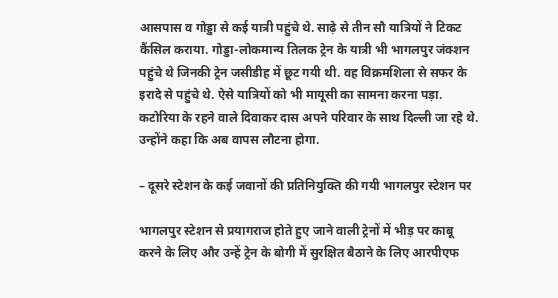आसपास व गोड्डा से कई यात्री पहुंचे थे. साढ़े से तीन सौ यात्रियों ने टिकट कैंसिल कराया. गोड्डा-लोकमान्य तिलक ट्रेन के यात्री भी भागलपुर जंक्शन पहुंचे थे जिनकी ट्रेन जसीडीह में छूट गयी थी. वह विक्रमशिला से सफर के इरादे से पहुंचे थे. ऐसे यात्रियों को भी मायूसी का सामना करना पड़ा. कटोरिया के रहने वाले दिवाकर दास अपने परिवार के साथ दिल्ली जा रहे थे. उन्होंने कहा कि अब वापस लौटना होगा.

– दूसरे स्टेशन के कई जवानों की प्रतिनियुक्ति की गयी भागलपुर स्टेशन पर

भागलपुर स्टेशन से प्रयागराज होते हुए जाने वाली ट्रेनों में भीड़ पर काबू करने के लिए और उन्हें ट्रेन के बोगी में सुरक्षित बैठाने के लिए आरपीएफ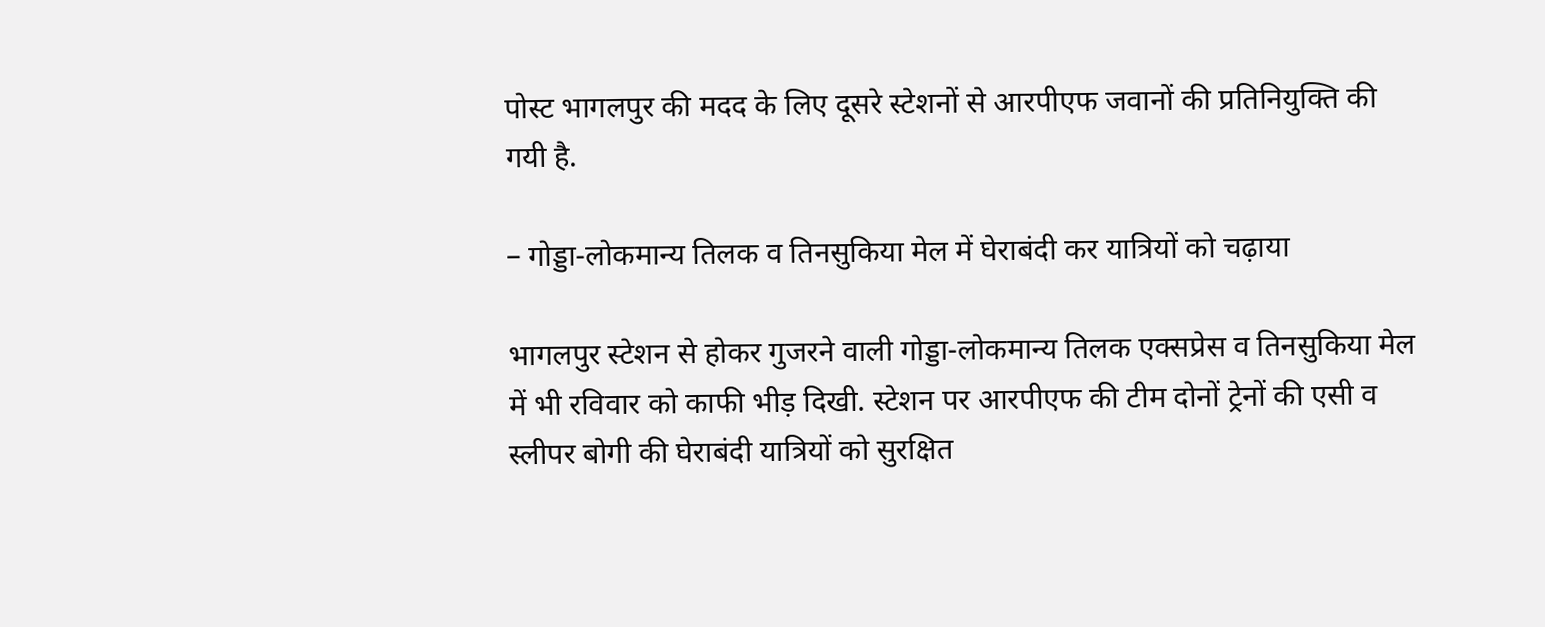पोस्ट भागलपुर की मदद के लिए दूसरे स्टेशनों से आरपीएफ जवानों की प्रतिनियुक्ति की गयी है.

– गोड्डा-लोकमान्य तिलक व तिनसुकिया मेल में घेराबंदी कर यात्रियों को चढ़ाया

भागलपुर स्टेशन से होकर गुजरने वाली गोड्डा-लोकमान्य तिलक एक्सप्रेस व तिनसुकिया मेल में भी रविवार को काफी भीड़ दिखी. स्टेशन पर आरपीएफ की टीम दोनों ट्रेनों की एसी व स्लीपर बोगी की घेराबंदी यात्रियों को सुरक्षित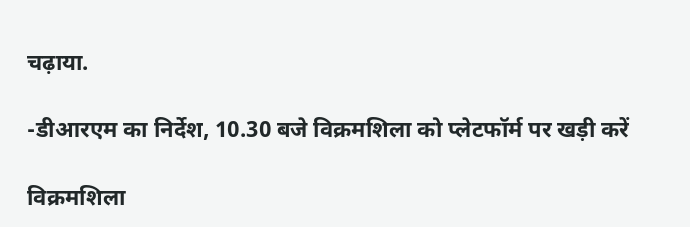चढ़ाया.

-डीआरएम का निर्देश, 10.30 बजे विक्रमशिला को प्लेटफॉर्म पर खड़ी करें

विक्रमशिला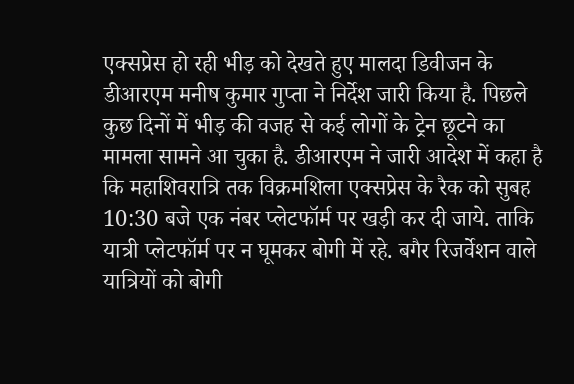एक्सप्रेस हो रही भीड़ को देखते हुए मालदा डिवीजन के डीआरएम मनीष कुमार गुप्ता ने निर्देश जारी किया है. पिछले कुछ दिनों में भीड़ की वजह से कई लोगों के ट्रेन छूटने का मामला सामने आ चुका है. डीआरएम ने जारी आदेश में कहा है कि महाशिवरात्रि तक विक्रमशिला एक्सप्रेस के रैक को सुबह 10:30 बजे एक नंबर प्लेटफॉर्म पर खड़ी कर दी जाये. ताकि यात्री प्लेटफॉर्म पर न घूमकर बोगी में रहे. बगैर रिजर्वेशन वाले यात्रियों को बोगी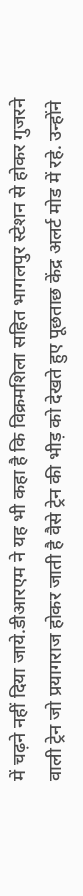में चढ़ने नहीं दिया जाये.डीआरएम ने यह भी कहा है कि विक्रमशिला सहित भागलपुर स्टेशन से होकर गुजरने वाली ट्रेन जो प्रयागराज होकर जाती है वैसे ट्रेन की भीड़ को देखते हुए पूछताछ केंद्र अलर्ट मोड में रहे. उन्होंने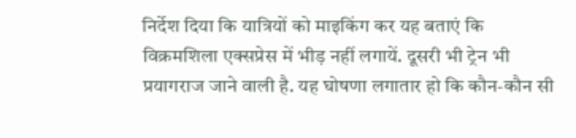निर्देश दिया कि यात्रियों को माइकिंग कर यह बताएं कि विक्रमशिला एक्सप्रेस में भीड़ नहीं लगायें. दूसरी भी ट्रेन भी प्रयागराज जाने वाली है. यह घोषणा लगातार हो कि कौन-कौन सी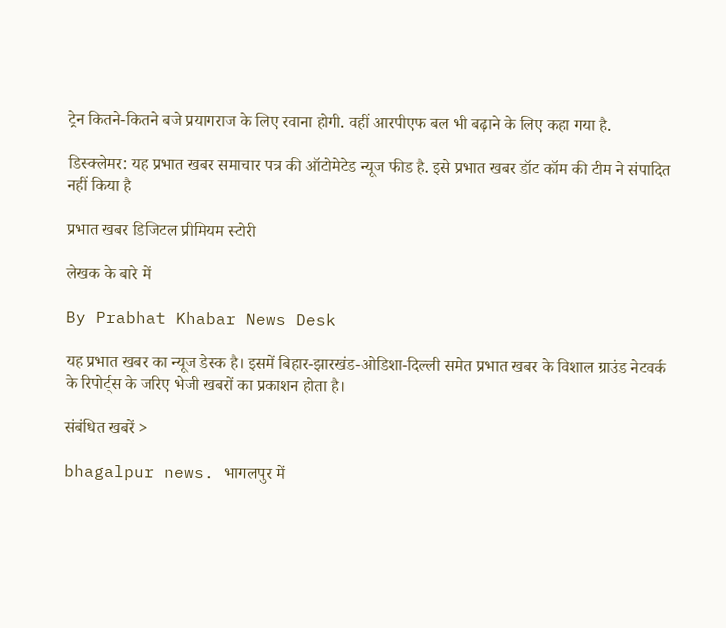ट्रेन कितने-कितने बजे प्रयागराज के लिए रवाना होगी. वहीं आरपीएफ बल भी बढ़ाने के लिए कहा गया है.

डिस्क्लेमर: यह प्रभात खबर समाचार पत्र की ऑटोमेटेड न्यूज फीड है. इसे प्रभात खबर डॉट कॉम की टीम ने संपादित नहीं किया है

प्रभात खबर डिजिटल प्रीमियम स्टोरी

लेखक के बारे में

By Prabhat Khabar News Desk

यह प्रभात खबर का न्यूज डेस्क है। इसमें बिहार-झारखंड-ओडिशा-दिल्‍ली समेत प्रभात खबर के विशाल ग्राउंड नेटवर्क के रिपोर्ट्स के जरिए भेजी खबरों का प्रकाशन होता है।

संबंधित खबरें >

bhagalpur news. भागलपुर में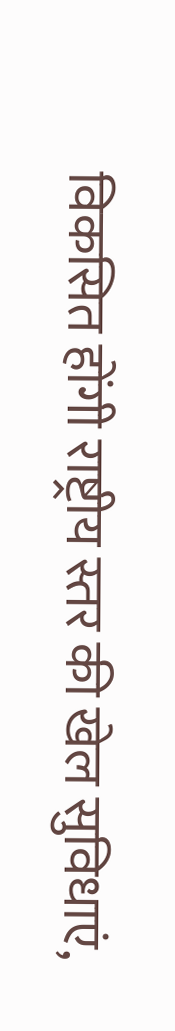विकसित होंगी राष्ट्रीय स्तर की खेल सुविधाएं,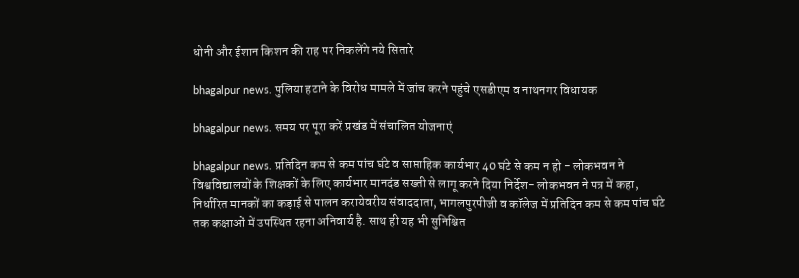धोनी और ईशान किशन की राह पर निकलेंगे नये सितारे

bhagalpur news. पुलिया हटाने के विरोध मामले में जांच करने पहुंचे एसडीएम व नाथनगर विधायक

bhagalpur news. समय पर पूरा करें प्रखंड में संचालित योजनाएं

bhagalpur news. प्रतिदिन कम से कम पांच घंटे व साप्ताहिक कार्यभार 40 घंटे से कम न हो - लोकभवन ने विश्वविद्यालयों के शिक्षकों के लिए कार्यभार मानदंड सख्ती से लागू करने दिया निर्देश- लोकभवन ने पत्र में कहा, निर्धारित मानकों का कड़ाई से पालन करायेवरीय संवाददाता, भागलपुरपीजी व कॉलेज में प्रतिदिन कम से कम पांच घंटे तक कक्षाओं में उपस्थित रहना अनिवार्य है. साथ ही यह भी सुनिश्चित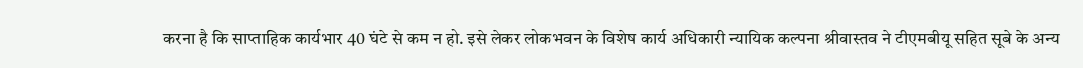करना है कि साप्ताहिक कार्यभार 40 घंटे से कम न हो. इसे लेकर लोकभवन के विशेष कार्य अधिकारी न्यायिक कल्पना श्रीवास्तव ने टीएमबीयू सहित सूबे के अन्य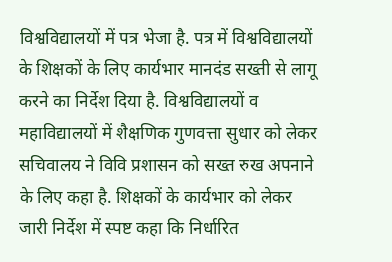विश्वविद्यालयों में पत्र भेजा है. पत्र में विश्वविद्यालयों के शिक्षकों के लिए कार्यभार मानदंड सख्ती से लागू करने का निर्देश दिया है. विश्वविद्यालयों व महाविद्यालयों में शैक्षणिक गुणवत्ता सुधार को लेकर सचिवालय ने विवि प्रशासन को सख्त रुख अपनाने के लिए कहा है. शिक्षकों के कार्यभार को लेकर जारी निर्देश में स्पष्ट कहा कि निर्धारित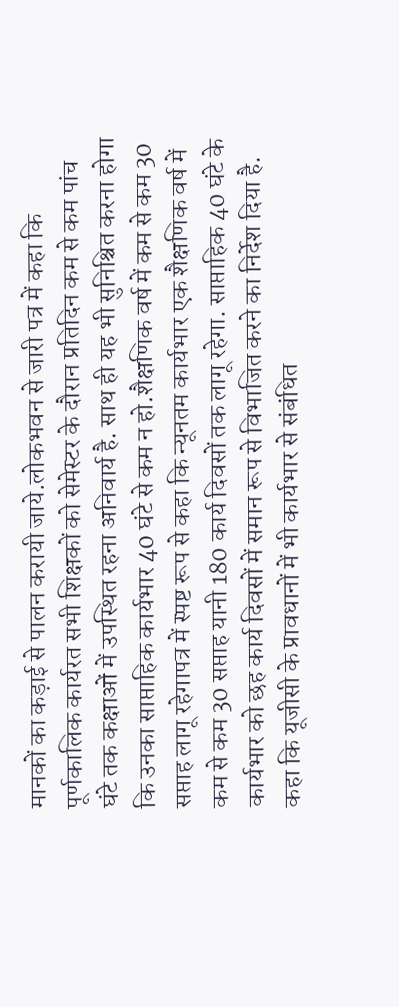मानकों का कड़ाई से पालन करायी जाये.लोकभवन से जारी पत्र में कहा कि पूर्णकालिक कार्यरत सभी शिक्षकों को सेमेस्टर के दौरान प्रतिदिन कम से कम पांच घंटे तक कक्षाओं में उपस्थित रहना अनिवार्य है. साथ ही यह भी सुनिश्चित करना होगा कि उनका साप्ताहिक कार्यभार 40 घंटे से कम न हो.शैक्षणिक वर्ष में कम से कम 30 सप्ताह लागू रहेगापत्र में स्पष्ट रूप से कहा कि न्यूनतम कार्यभार एक शैक्षणिक वर्ष में कम से कम 30 सप्ताह यानी 180 कार्य दिवसों तक लागू रहेगा. साप्ताहिक 40 घंटे के कार्यभार को छह कार्य दिवसों में समान रूप से विभाजित करने का निर्देश दिया है. कहा कि यूजीसी के प्रावधानों में भी कार्यभार से संबंधित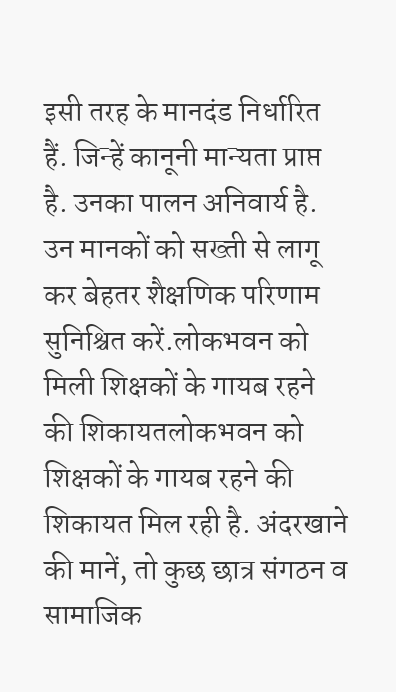इसी तरह के मानदंड निर्धारित हैं. जिन्हें कानूनी मान्यता प्राप्त है. उनका पालन अनिवार्य है. उन मानकों को सख्ती से लागू कर बेहतर शैक्षणिक परिणाम सुनिश्चित करें.लोकभवन को मिली शिक्षकों के गायब रहने की शिकायतलोकभवन को शिक्षकों के गायब रहने की शिकायत मिल रही है. अंदरखाने की मानें, तो कुछ छात्र संगठन व सामाजिक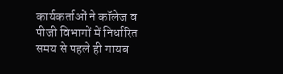कार्यकर्ताओं ने कॉलेज व पीजी विभागों में निर्धारित समय से पहले ही गायब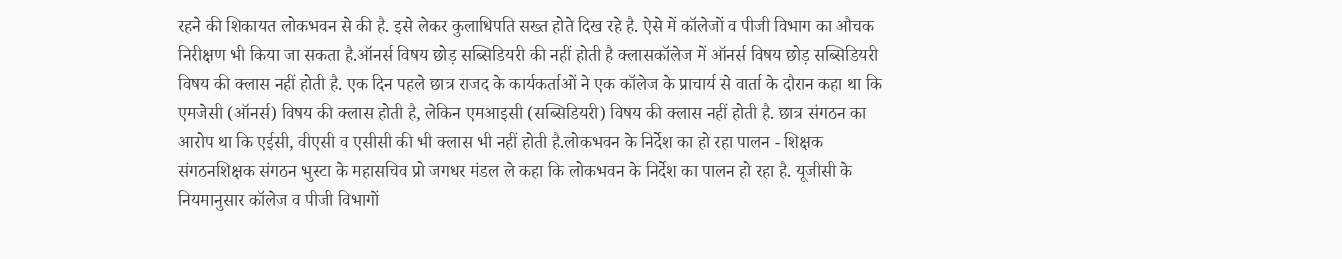रहने की शिकायत लोकभवन से की है. इसे लेकर कुलाधिपति सख्त होते दिख रहे है. ऐसे में कॉलेजों व पीजी विभाग का औचक निरीक्षण भी किया जा सकता है.ऑनर्स विषय छोड़ सब्सिडियरी की नहीं होती है क्लासकॉलेज में ऑनर्स विषय छोड़ सब्सिडियरी विषय की क्लास नहीं होती है. एक दिन पहले छात्र राजद के कार्यकर्ताओं ने एक कॉलेज के प्राचार्य से वार्ता के दौरान कहा था कि एमजेसी (ऑनर्स) विषय की क्लास होती है, लेकिन एमआइसी (सब्सिडियरी) विषय की क्लास नहीं होती है. छात्र संगठन का आरोप था कि एईसी, वीएसी व एसीसी की भी क्लास भी नहीं होती है.लोकभवन के निर्देश का हो रहा पालन - शिक्षक संगठनशिक्षक संगठन भुस्टा के महासचिव प्रो जगधर मंडल ले कहा कि लोकभवन के निर्देश का पालन हो रहा है. यूजीसी के नियमानुसार कॉलेज व पीजी विभागों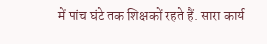में पांच घंटे तक शिक्षकों रहते हैं. सारा कार्य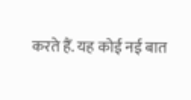करते हैं. यह कोई नई बात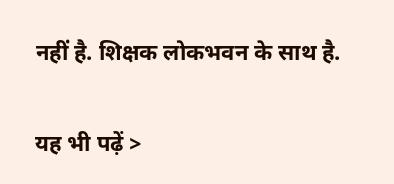नहीं है. शिक्षक लोकभवन के साथ है.

यह भी पढ़ें >